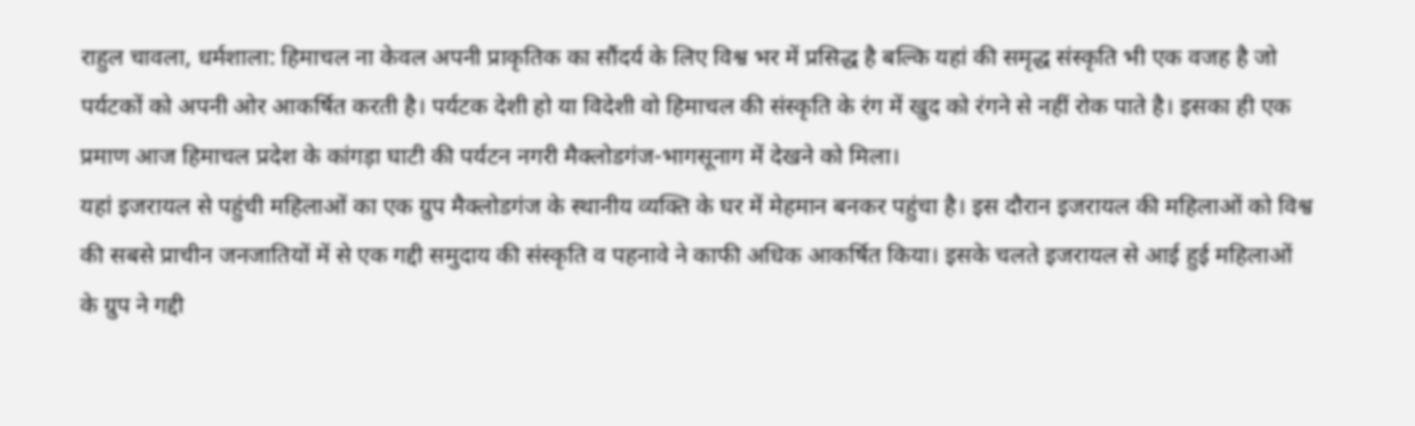राहुल चावला, धर्मशाला: हिमाचल ना केवल अपनी प्राकृतिक का सौंदर्य के लिए विश्व भर में प्रसिद्ध है बल्कि यहां की समृद्ध संस्कृति भी एक वजह है जो पर्यटकों को अपनी ओर आकर्षित करती है। पर्यटक देशी हो या विदेशी वो हिमाचल की संस्कृति के रंग में खुद को रंगने से नहीं रोक पाते है। इसका ही एक प्रमाण आज हिमाचल प्रदेश के कांगड़ा घाटी की पर्यटन नगरी मैक्लोडगंज-भागसूनाग में देखने को मिला।
यहां इजरायल से पहुंची महिलाओं का एक ग्रुप मैक्लोडगंज के स्थानीय व्यक्ति के घर में मेहमान बनकर पहुंचा है। इस दौरान इजरायल की महिलाओं को विश्व की सबसे प्राचीन जनजातियों में से एक गद्दी समुदाय की संस्कृति व पहनावे ने काफी अधिक आकर्षित किया। इसके चलते इजरायल से आई हुई महिलाओं के ग्रुप ने गद्दी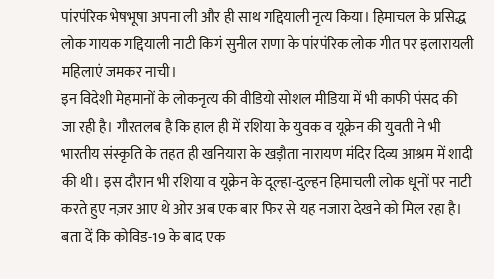पांरपंरिक भेषभूषा अपना ली और ही साथ गद्दियाली नृत्य किया। हिमाचल के प्रसिद्ध लोक गायक गद्दियाली नाटी किगं सुनील राणा के पांरपंरिक लोक गीत पर इलारायली महिलाएं जमकर नाची।
इन विदेशी मेहमानों के लोकनृत्य की वीडियो सोशल मीडिया में भी काफी पंसद की जा रही है। गौरतलब है कि हाल ही में रशिया के युवक व यूक्रेन की युवती ने भी भारतीय संस्कृति के तहत ही खनियारा के खड़ौता नारायण मंदिर दिव्य आश्रम में शादी की थी। इस दौरान भी रशिया व यूक्रेन के दूल्हा-दुल्हन हिमाचली लोक धूनों पर नाटी करते हुए नज़र आए थे ओर अब एक बार फिर से यह नजारा देखने को मिल रहा है। बता दें कि कोविड-19 के बाद एक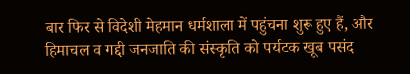बार फिर से विदेशी मेहमान धर्मशाला में पहुंचना शुरू हुए हैं, और हिमाचल व गद्दी जनजाति की संस्कृति को पर्यटक खूब पसंद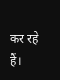कर रहे हैं।